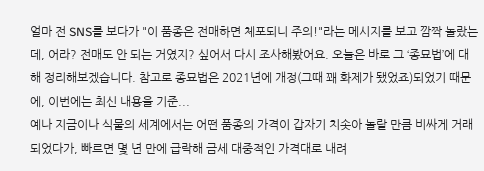얼마 전 SNS를 보다가 "이 품종은 전매하면 체포되니 주의!"라는 메시지를 보고 깜짝 놀랐는데, 어라? 전매도 안 되는 거였지? 싶어서 다시 조사해봤어요. 오늘은 바로 그 ‘종묘법’에 대해 정리해보겠습니다. 참고로 종묘법은 2021년에 개정(그때 꽤 화제가 됐었죠)되었기 때문에, 이번에는 최신 내용을 기준...
예나 지금이나 식물의 세계에서는 어떤 품종의 가격이 갑자기 치솟아 놀랄 만큼 비싸게 거래되었다가, 빠르면 몇 년 만에 급락해 금세 대중적인 가격대로 내려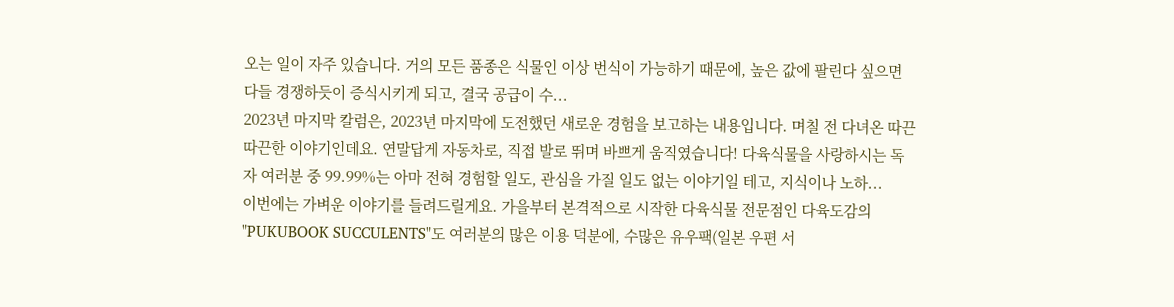오는 일이 자주 있습니다. 거의 모든 품종은 식물인 이상 번식이 가능하기 때문에, 높은 값에 팔린다 싶으면 다들 경쟁하듯이 증식시키게 되고, 결국 공급이 수...
2023년 마지막 칼럼은, 2023년 마지막에 도전했던 새로운 경험을 보고하는 내용입니다. 며칠 전 다녀온 따끈따끈한 이야기인데요. 연말답게 자동차로, 직접 발로 뛰며 바쁘게 움직였습니다! 다육식물을 사랑하시는 독자 여러분 중 99.99%는 아마 전혀 경험할 일도, 관심을 가질 일도 없는 이야기일 테고, 지식이나 노하...
이번에는 가벼운 이야기를 들려드릴게요. 가을부터 본격적으로 시작한 다육식물 전문점인 다육도감의 "PUKUBOOK SUCCULENTS"도 여러분의 많은 이용 덕분에, 수많은 유우팩(일본 우편 서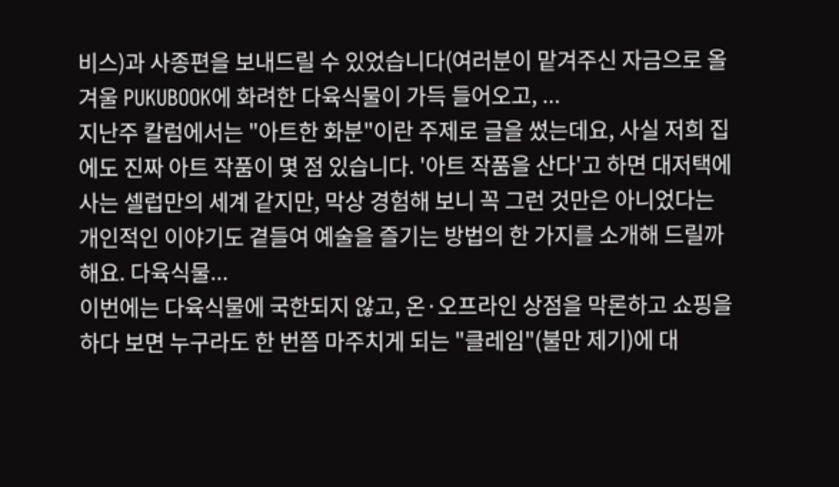비스)과 사종편을 보내드릴 수 있었습니다(여러분이 맡겨주신 자금으로 올 겨울 PUKUBOOK에 화려한 다육식물이 가득 들어오고, ...
지난주 칼럼에서는 "아트한 화분"이란 주제로 글을 썼는데요, 사실 저희 집에도 진짜 아트 작품이 몇 점 있습니다. '아트 작품을 산다'고 하면 대저택에 사는 셀럽만의 세계 같지만, 막상 경험해 보니 꼭 그런 것만은 아니었다는 개인적인 이야기도 곁들여 예술을 즐기는 방법의 한 가지를 소개해 드릴까 해요. 다육식물...
이번에는 다육식물에 국한되지 않고, 온·오프라인 상점을 막론하고 쇼핑을 하다 보면 누구라도 한 번쯤 마주치게 되는 "클레임"(불만 제기)에 대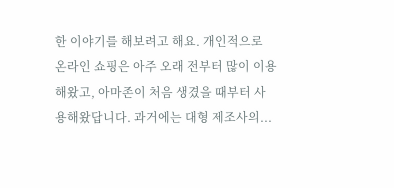한 이야기를 해보려고 해요. 개인적으로 온라인 쇼핑은 아주 오래 전부터 많이 이용해왔고, 아마존이 처음 생겼을 때부터 사용해왔답니다. 과거에는 대형 제조사의...